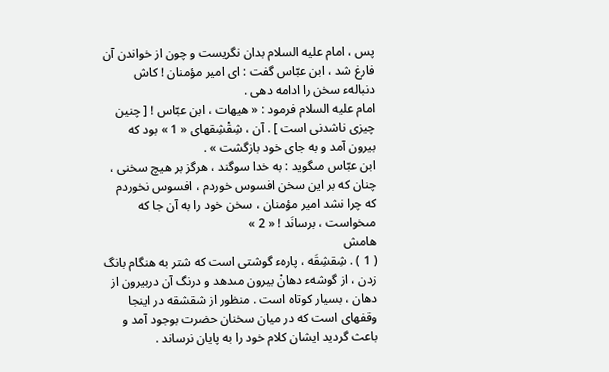پس ، امام عليه السلام بدان نگريست و چون از خواندن آن فارغ شد ، ابن عبّاس گفت : اى امير مؤمنان ! كاش دنبالهء سخن را ادامه دهى .
امام عليه السلام فرمود : « هيهات ، ابن عبّاس ! [ چنين چيزى ناشدنى است ] . آن ، شِقْشِقهاى « 1 » بود كه بيرون آمد و به جاى خود بازگشت » .
ابن عبّاس مىگويد : به خدا سوگند ، هرگز بر هيچ سخنى ، چنان كه بر اين سخن افسوس خوردم ، افسوس نخوردم كه چرا نشد امير مؤمنان ، سخن خود را به آن جا كه مىخواست ، برسانَد ! « 2 »
هامش
( 1 ) . شِقشِقَه ، پارهء گوشتى است كه شتر به هنگام بانگ زدن ، از گوشهء دهانْ بيرون مىدهد و درنگ آن دربيرون از دهان ، بسيار كوتاه است . منظور از شقشقه در اينجا وقفهاى است كه در ميان سخنان حضرت بوجود آمد و باعث گرديد ايشان كلام خود را به پايان نرساند .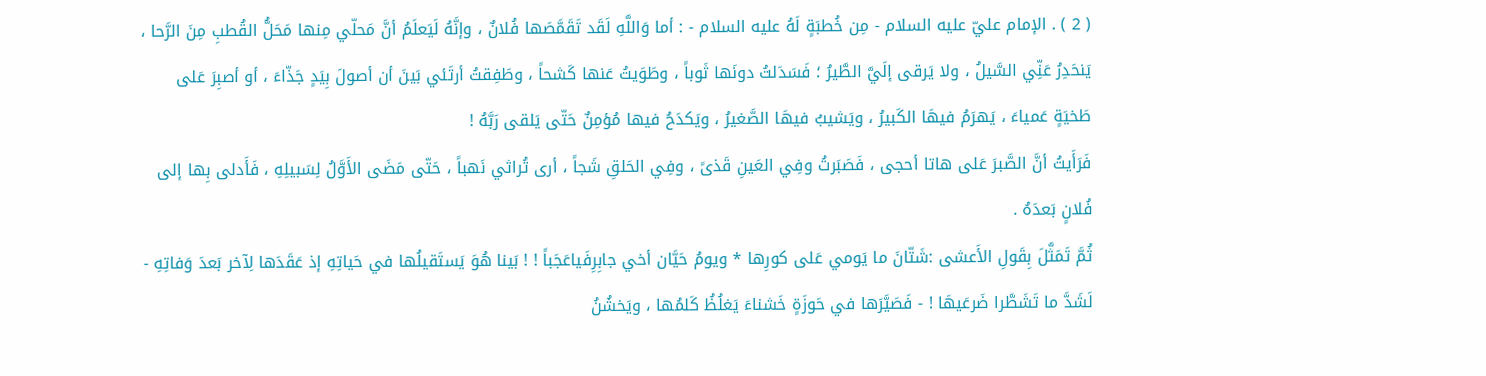( 2 ) . الإمام عليّ عليه السلام - مِن خُطبَةٍ لَهُ عليه السلام - : أما وَاللَّهِ لَقَد تَقَمَّصَها فُلانٌ ، وإنَّهُ لَيَعلَمُ أنَّ مَحلّي مِنها مَحَلُّ القُطبِ مِنَ الرَّحا ، يَنحَدِرُ عَنِّي السَّيلُ ، ولا يَرقى إلَيَّ الطَّيرُ ؛ فَسَدَلتُ دونَها ثَوباً ، وطَوَيتُ عَنها كَشحاً ، وطَفِقتُ أرتَئي بَينَ أن أصولَ بِيَدٍ جَذّاءَ ، أو أصبِرَ عَلى طَخيَةٍ عَمياءَ ، يَهرَمُ فيهَا الكَبيرُ ، ويَشيبُ فيهَا الصَّغيرُ ، ويَكدَحُ فيها مُؤمِنٌ حَتّى يَلقى رَبَّهُ !
فَرَأَيتُ أنَّ الصَّبرَ عَلى هاتا أحجى ، فَصَبَرتُ وفِي العَينِ قَذىً ، وفِي الحَلقِ شَجاً ، أرى تُراثي نَهباً ، حَتّى مَضَى الأَوَّلُ لِسَبيلِهِ ، فَأَدلى بِها إلى فُلانٍ بَعدَهُ .
ثُمَّ تَمَثَّلَ بِقَولِ الأَعشى :شَتّانَ ما يَومي عَلى كورِها * ويومُ حَيَّان أخي جابِرِفَياعَجَباً ! ! بَينا هُوَ يَستَقيلُها في حَياتِهِ إذ عَقَدَها لِآخر بَعدَ وَفاتِهِ - لَشَدَّ ما تَشَطَّرا ضَرعَيهَا ! - فَصَيَّرَها في حَوزَةٍ خَشناءَ يَغلُظُ كَلمُها ، ويَخشُنُ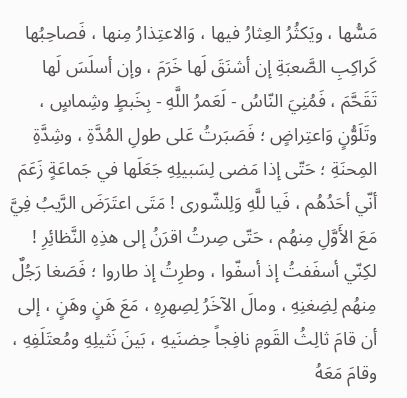مَسُّها ، ويَكثُرُ العِثارُ فيها ، وَالاعتِذارُ مِنها ، فَصاحِبُها كَراكِبِ الصَّعبَةِ إن أشنَقَ لَها خَرَمَ ، وإن أسلَسَ لَها تَقَحَّمَ ، فَمُنِيَ النّاسُ - لَعَمرُ اللَّهِ - بِخَبطٍ وشِماسٍ ، وتَلَوُّنٍ وَاعتِراضٍ ؛ فَصَبَرتُ عَلى طولِ المُدَّةِ ، وشِدَّةِ المِحنَةِ ؛ حَتّى إذا مَضى لِسَبيلِهِ جَعَلَها في جَماعَةٍ زَعَمَ أنّي أحَدُهُم ، فَيا للَّهِ وَلِلشّورى ! مَتَى اعتَرَضَ الرَّيبُ فِيَّ مَعَ الأَوَّلِ مِنهُم ، حَتّى صِرتُ اقرَنُ إلى هذِهِ النَّظائِرِ ! لكِنّي أسفَفتُ إذ أسفّوا ، وطرِتُ إذ طاروا ؛ فَصَغا رَجُلٌ مِنهُم لِضِغنِهِ ، ومالَ الآخَرُ لِصِهرِهِ ، مَعَ هَنٍ وهَنٍ ، إلى أن قامَ ثالِثُ القَومِ نافِجاً حِضنَيهِ ، بَينَ نَثيلِهِ ومُعتَلَفِهِ ، وقامَ مَعَهُ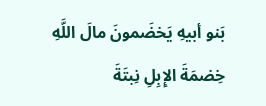بَنو أبيهِ يَخضَمونَ مالَ اللَّهِ خِضمَةَ الإِبِلِ نِبتَةَ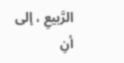الرَّبيعِ ، إلى أنِ